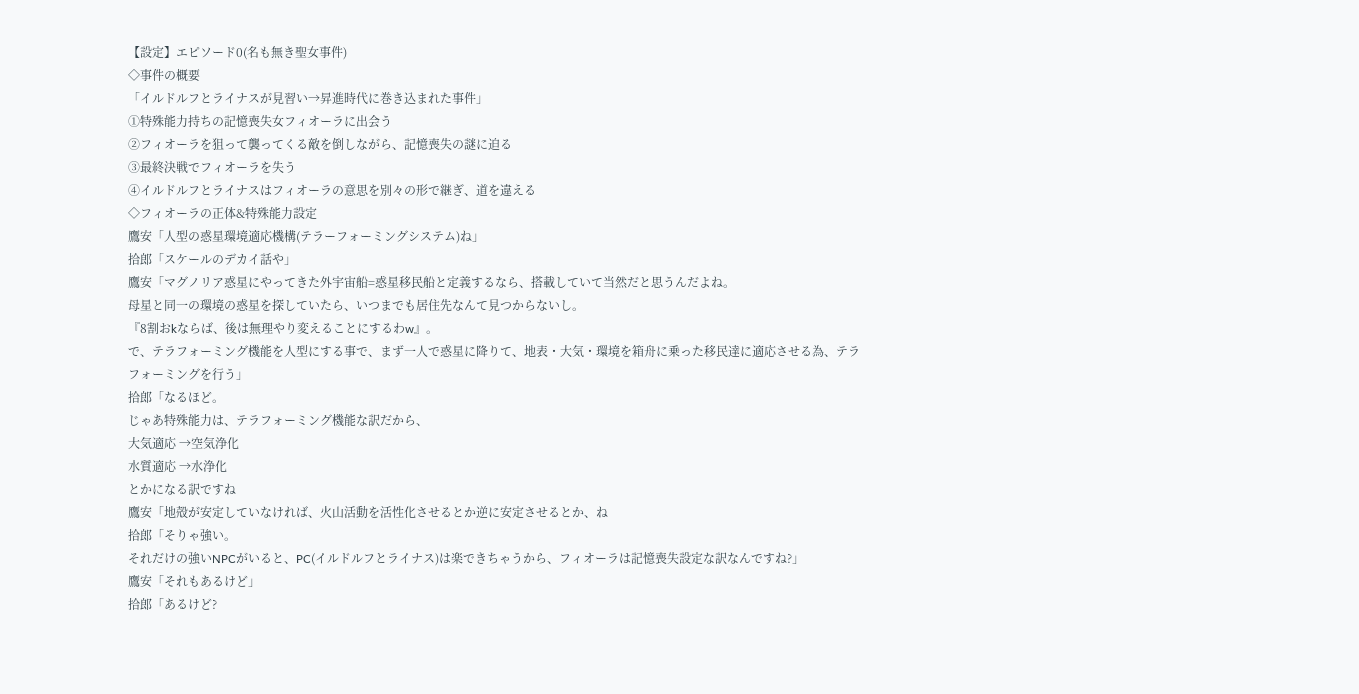【設定】エピソード0(名も無き聖女事件)
◇事件の概要
「イルドルフとライナスが見習い→昇進時代に巻き込まれた事件」
①特殊能力持ちの記憶喪失女フィオーラに出会う
②フィオーラを狙って襲ってくる敵を倒しながら、記憶喪失の謎に迫る
③最終決戦でフィオーラを失う
④イルドルフとライナスはフィオーラの意思を別々の形で継ぎ、道を違える
◇フィオーラの正体&特殊能力設定
鷹安「人型の惑星環境適応機構(テラーフォーミングシステム)ね」
拾郎「スケールのデカイ話や」
鷹安「マグノリア惑星にやってきた外宇宙船=惑星移民船と定義するなら、搭載していて当然だと思うんだよね。
母星と同一の環境の惑星を探していたら、いつまでも居住先なんて見つからないし。
『8割おkならば、後は無理やり変えることにするわw』。
で、テラフォーミング機能を人型にする事で、まず一人で惑星に降りて、地表・大気・環境を箱舟に乗った移民達に適応させる為、テラフォーミングを行う」
拾郎「なるほど。
じゃあ特殊能力は、テラフォーミング機能な訳だから、
大気適応 →空気浄化
水質適応 →水浄化
とかになる訳ですね
鷹安「地殻が安定していなければ、火山活動を活性化させるとか逆に安定させるとか、ね
拾郎「そりゃ強い。
それだけの強いNPCがいると、PC(イルドルフとライナス)は楽できちゃうから、フィオーラは記憶喪失設定な訳なんですね?」
鷹安「それもあるけど」
拾郎「あるけど?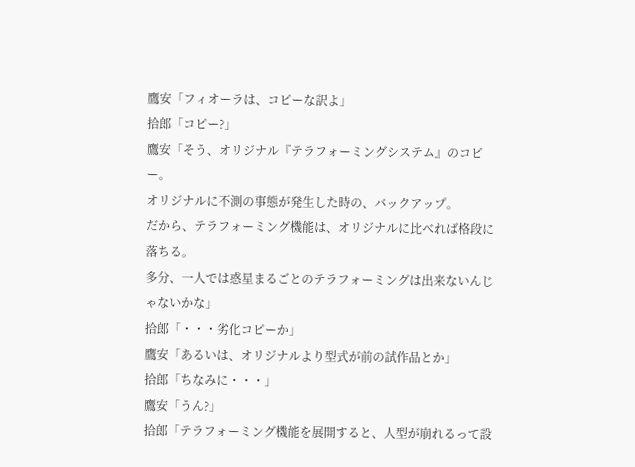鷹安「フィオーラは、コピーな訳よ」
拾郎「コピー?」
鷹安「そう、オリジナル『テラフォーミングシステム』のコピー。
オリジナルに不測の事態が発生した時の、バックアップ。
だから、テラフォーミング機能は、オリジナルに比べれば格段に落ちる。
多分、一人では惑星まるごとのテラフォーミングは出来ないんじゃないかな」
拾郎「・・・劣化コピーか」
鷹安「あるいは、オリジナルより型式が前の試作品とか」
拾郎「ちなみに・・・」
鷹安「うん?」
拾郎「テラフォーミング機能を展開すると、人型が崩れるって設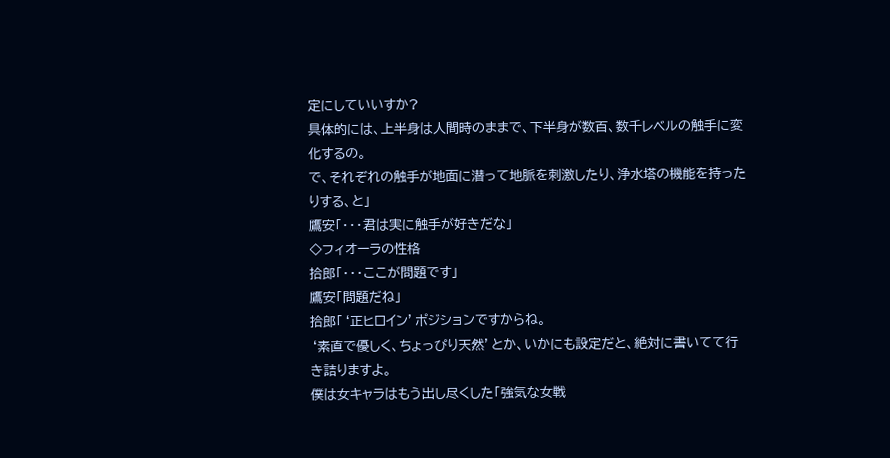定にしていいすか?
具体的には、上半身は人間時のままで、下半身が数百、数千レベルの触手に変化するの。
で、それぞれの触手が地面に潜って地脈を刺激したり、浄水塔の機能を持ったりする、と」
鷹安「・・・君は実に触手が好きだな」
◇フィオーラの性格
拾郎「・・・ここが問題です」
鷹安「問題だね」
拾郎「‘正ヒロイン’ポジションですからね。
‘素直で優しく、ちょっぴり天然’とか、いかにも設定だと、絶対に書いてて行き詰りますよ。
僕は女キャラはもう出し尽くした「強気な女戦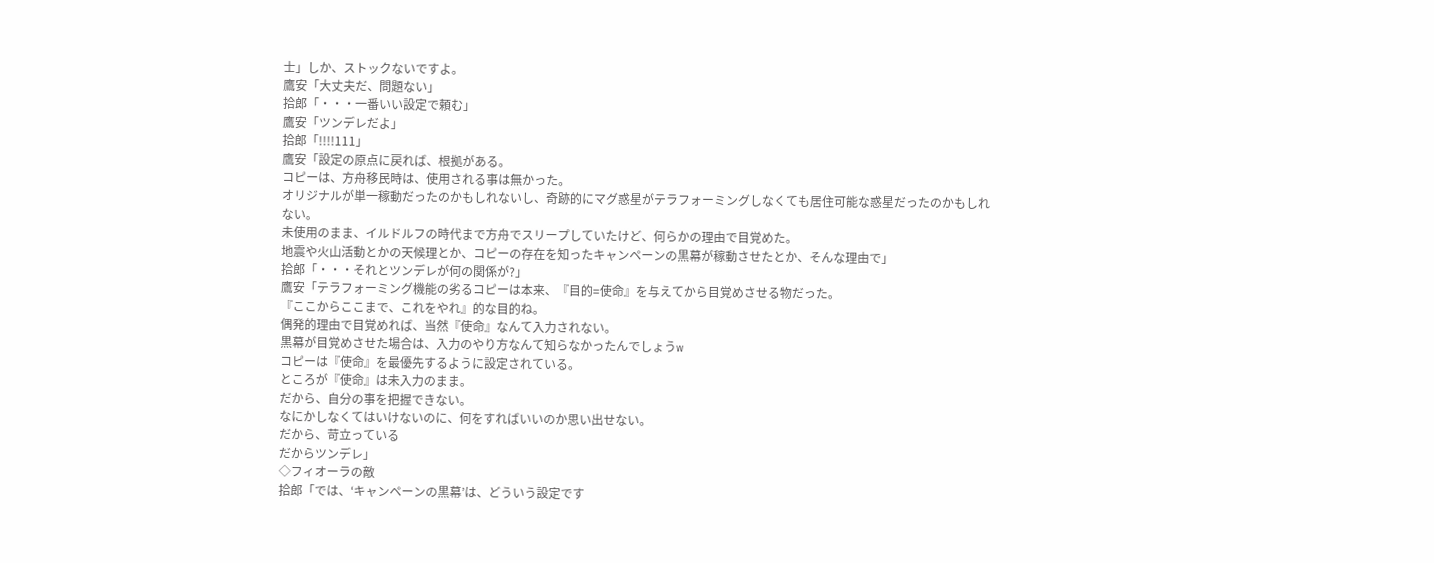士」しか、ストックないですよ。
鷹安「大丈夫だ、問題ない」
拾郎「・・・一番いい設定で頼む」
鷹安「ツンデレだよ」
拾郎「!!!!111」
鷹安「設定の原点に戻れば、根拠がある。
コピーは、方舟移民時は、使用される事は無かった。
オリジナルが単一稼動だったのかもしれないし、奇跡的にマグ惑星がテラフォーミングしなくても居住可能な惑星だったのかもしれない。
未使用のまま、イルドルフの時代まで方舟でスリープしていたけど、何らかの理由で目覚めた。
地震や火山活動とかの天候理とか、コピーの存在を知ったキャンペーンの黒幕が稼動させたとか、そんな理由で」
拾郎「・・・それとツンデレが何の関係が?」
鷹安「テラフォーミング機能の劣るコピーは本来、『目的=使命』を与えてから目覚めさせる物だった。
『ここからここまで、これをやれ』的な目的ね。
偶発的理由で目覚めれば、当然『使命』なんて入力されない。
黒幕が目覚めさせた場合は、入力のやり方なんて知らなかったんでしょうw
コピーは『使命』を最優先するように設定されている。
ところが『使命』は未入力のまま。
だから、自分の事を把握できない。
なにかしなくてはいけないのに、何をすればいいのか思い出せない。
だから、苛立っている
だからツンデレ」
◇フィオーラの敵
拾郎「では、‘キャンペーンの黒幕’は、どういう設定です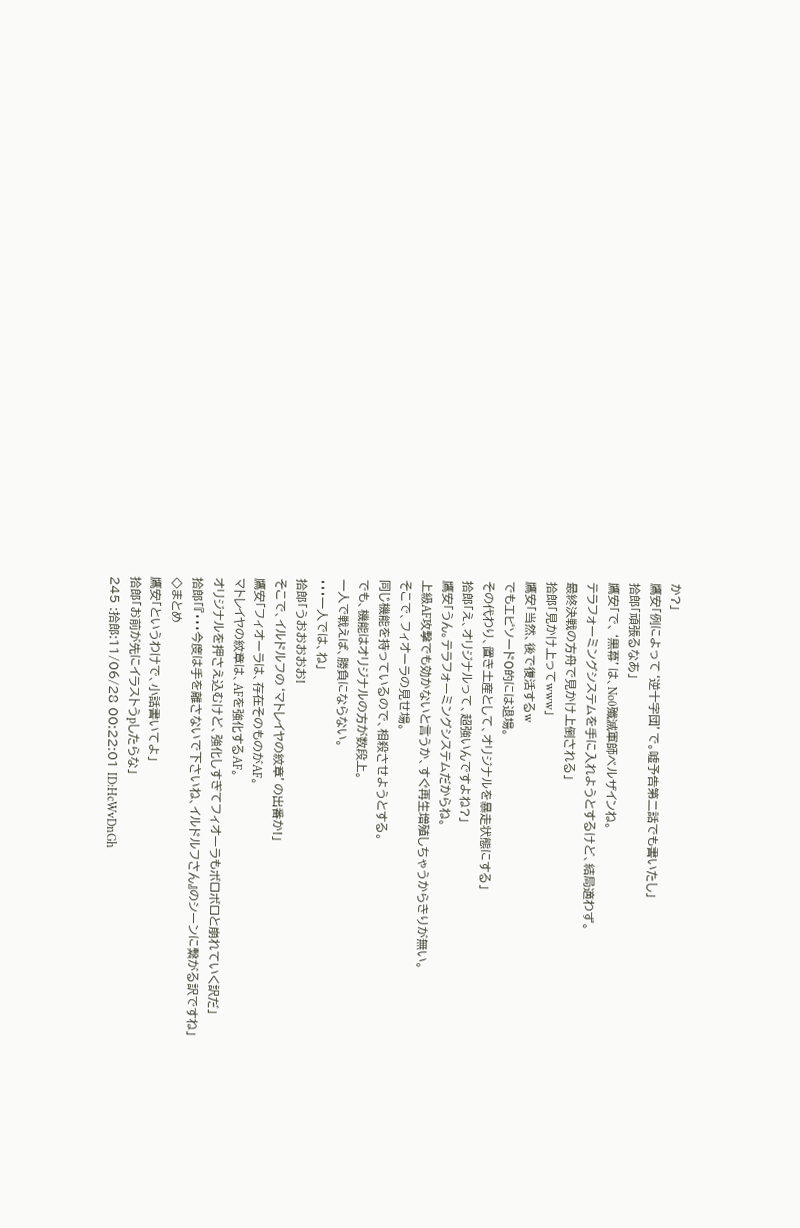か?」
鷹安「例によって‘逆十字団’で。嘘予告第二話でも書いたし」
拾郎「頑張るなあ」
鷹安「で、‘黒幕’は、No0殲滅軍師ベルザインね。
テラフォーミングシステムを手に入れようとするけど、結局適わず。
最終決戦の方舟で見かけ上倒される」
拾郎「見かけ上ってwww」
鷹安「当然、後で復活するw
でもエピソード0的には退場。
その代わり、置き土産として、オリジナルを暴走状態にする」
拾郎「え、オリジナルって、超強いんですよね?」
鷹安「うん。テラフォーミングシステムだからね。
上級AF攻撃でも効かないと言うか、すぐ再生増殖しちゃうからきりが無い。
そこで、フィオーラの見せ場。
同じ機能を持っているので、相殺させようとする。
でも、機能はオリジナルの方が数段上。
一人で戦えば、勝負にならない。
・・・一人では、ね」
拾郎「うおおおおお!
そこで、イルドルフの‘マトレイヤの紋章’の出番か!」
鷹安「フィオーラは、存在そのものがAF。
マトレイヤの紋章は、AFを強化するAF。
オリジナルを押さえ込むけど、強化しすぎてフィオーラもボロボロと崩れていく訳だ」
拾郎「『・・・今度は手を離さないで下さいね、イルドルフさん』のシーンに繋がる訳ですね」
◇まとめ
鷹安「というわけで、小話書いてよ」
拾郎「お前が先にイラストうpしたらな」
245 :拾郎:11/06/28 00:22:01 ID:HcWvDnGh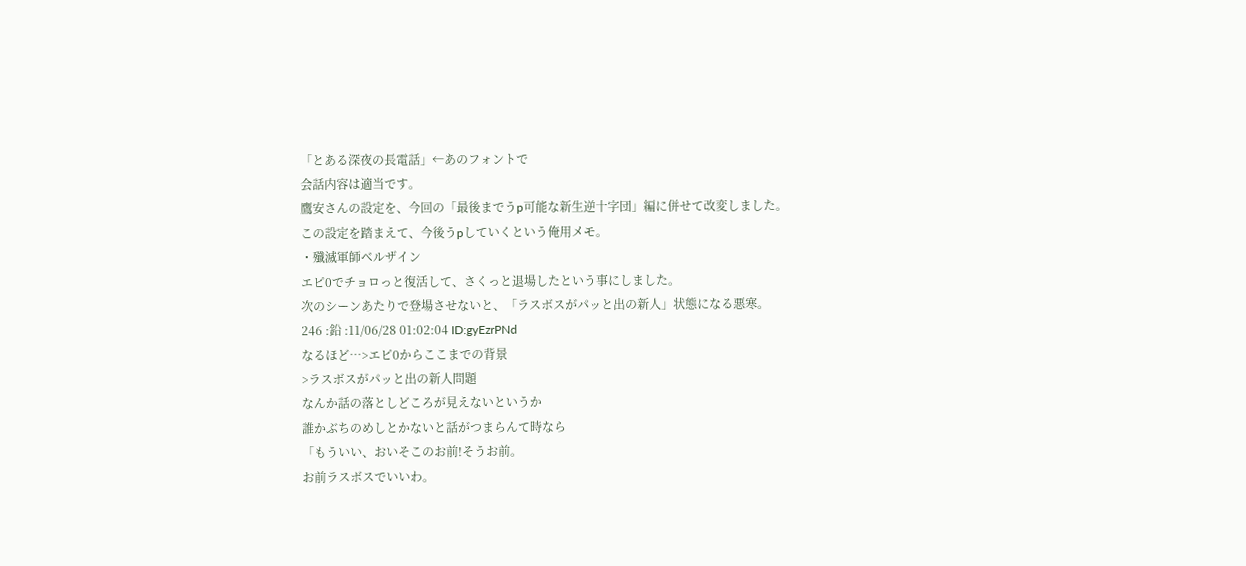「とある深夜の長電話」←あのフォントで
会話内容は適当です。
鷹安さんの設定を、今回の「最後までうp可能な新生逆十字団」編に併せて改変しました。
この設定を踏まえて、今後うpしていくという俺用メモ。
・殲滅軍師ベルザイン
エピ0でチョロっと復活して、さくっと退場したという事にしました。
次のシーンあたりで登場させないと、「ラスボスがパッと出の新人」状態になる悪寒。
246 :鉛 :11/06/28 01:02:04 ID:gyEzrPNd
なるほど…>エピ0からここまでの背景
>ラスボスがパッと出の新人問題
なんか話の落としどころが見えないというか
誰かぶちのめしとかないと話がつまらんて時なら
「もういい、おいそこのお前!そうお前。
お前ラスボスでいいわ。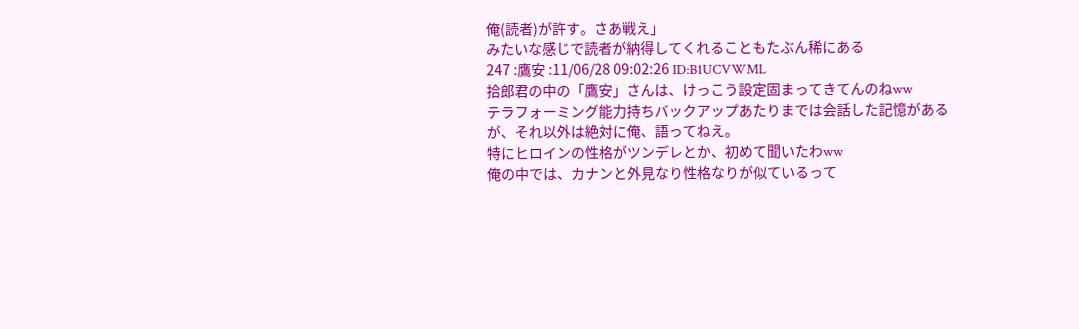俺(読者)が許す。さあ戦え」
みたいな感じで読者が納得してくれることもたぶん稀にある
247 :鷹安 :11/06/28 09:02:26 ID:B1UCVWML
拾郎君の中の「鷹安」さんは、けっこう設定固まってきてんのねww
テラフォーミング能力持ちバックアップあたりまでは会話した記憶があるが、それ以外は絶対に俺、語ってねえ。
特にヒロインの性格がツンデレとか、初めて聞いたわww
俺の中では、カナンと外見なり性格なりが似ているって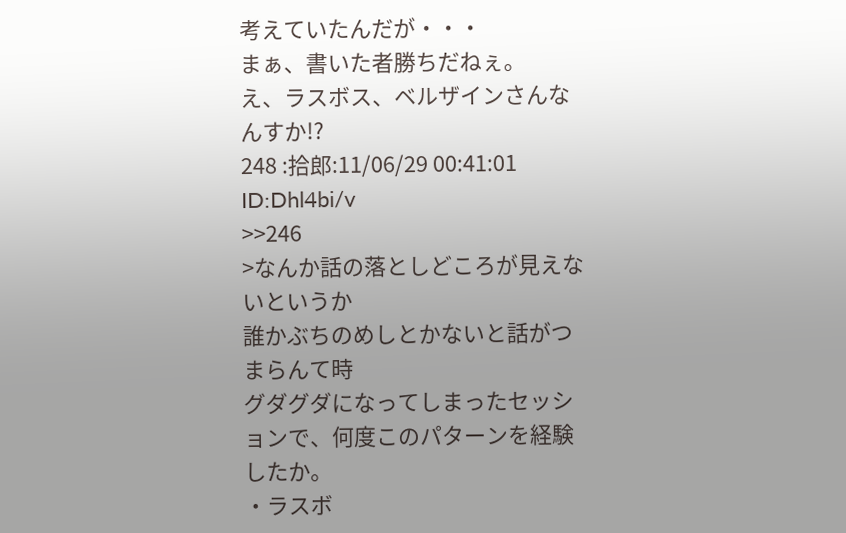考えていたんだが・・・
まぁ、書いた者勝ちだねぇ。
え、ラスボス、ベルザインさんなんすか!?
248 :拾郎:11/06/29 00:41:01 ID:Dhl4bi/v
>>246
>なんか話の落としどころが見えないというか
誰かぶちのめしとかないと話がつまらんて時
グダグダになってしまったセッションで、何度このパターンを経験したか。
・ラスボ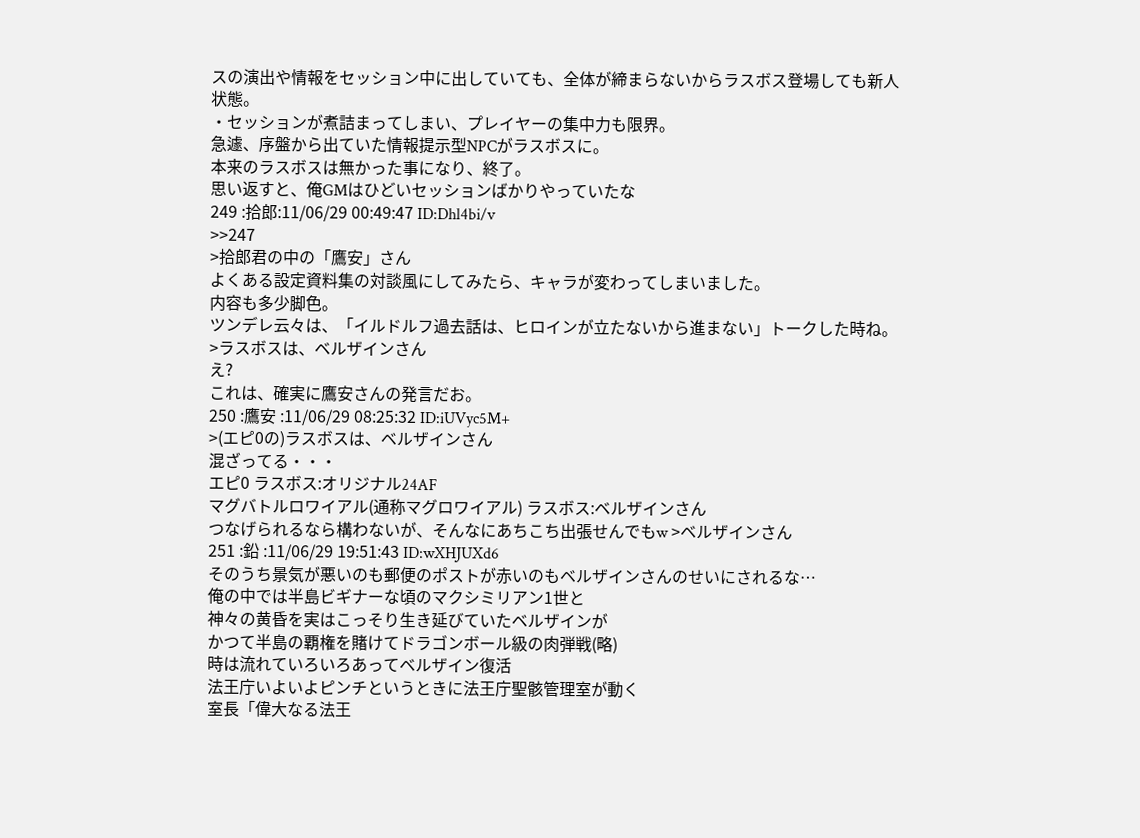スの演出や情報をセッション中に出していても、全体が締まらないからラスボス登場しても新人状態。
・セッションが煮詰まってしまい、プレイヤーの集中力も限界。
急遽、序盤から出ていた情報提示型NPCがラスボスに。
本来のラスボスは無かった事になり、終了。
思い返すと、俺GMはひどいセッションばかりやっていたな
249 :拾郎:11/06/29 00:49:47 ID:Dhl4bi/v
>>247
>拾郎君の中の「鷹安」さん
よくある設定資料集の対談風にしてみたら、キャラが変わってしまいました。
内容も多少脚色。
ツンデレ云々は、「イルドルフ過去話は、ヒロインが立たないから進まない」トークした時ね。
>ラスボスは、ベルザインさん
え?
これは、確実に鷹安さんの発言だお。
250 :鷹安 :11/06/29 08:25:32 ID:iUVyc5M+
>(エピ0の)ラスボスは、ベルザインさん
混ざってる・・・
エピ0 ラスボス:オリジナル24AF
マグバトルロワイアル(通称マグロワイアル) ラスボス:ベルザインさん
つなげられるなら構わないが、そんなにあちこち出張せんでもw >ベルザインさん
251 :鉛 :11/06/29 19:51:43 ID:wXHJUXd6
そのうち景気が悪いのも郵便のポストが赤いのもベルザインさんのせいにされるな…
俺の中では半島ビギナーな頃のマクシミリアン1世と
神々の黄昏を実はこっそり生き延びていたベルザインが
かつて半島の覇権を賭けてドラゴンボール級の肉弾戦(略)
時は流れていろいろあってベルザイン復活
法王庁いよいよピンチというときに法王庁聖骸管理室が動く
室長「偉大なる法王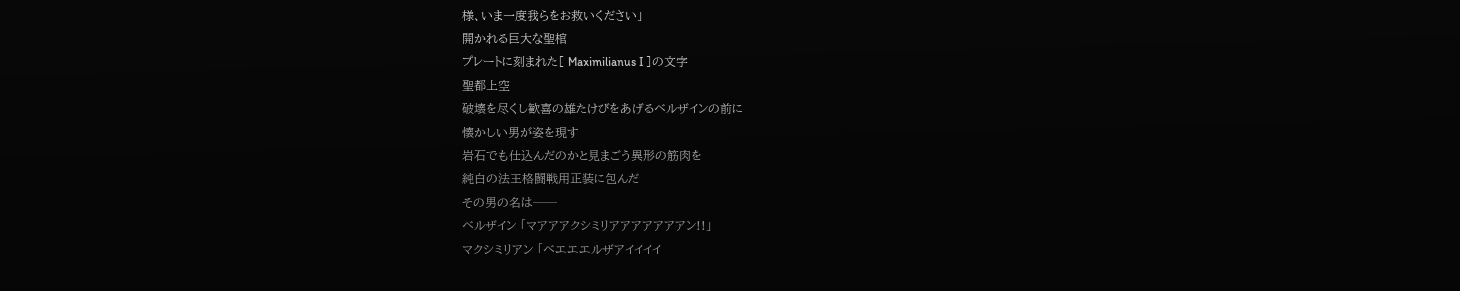様、いま一度我らをお救いください」
開かれる巨大な聖棺
プレートに刻まれた[ Maximilianus I ]の文字
聖都上空
破壊を尽くし歓喜の雄たけびをあげるベルザインの前に
懐かしい男が姿を現す
岩石でも仕込んだのかと見まごう異形の筋肉を
純白の法王格闘戦用正装に包んだ
その男の名は──
ベルザイン 「マアアアクシミリアアアアアアアン!!」
マクシミリアン 「ベエエエルザアイイイイ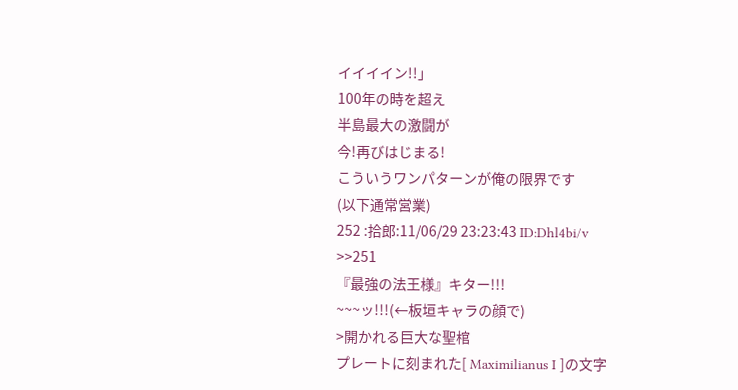イイイイン!!」
100年の時を超え
半島最大の激闘が
今!再びはじまる!
こういうワンパターンが俺の限界です
(以下通常営業)
252 :拾郎:11/06/29 23:23:43 ID:Dhl4bi/v
>>251
『最強の法王様』キター!!!
~~~ッ!!!(←板垣キャラの顔で)
>開かれる巨大な聖棺
プレートに刻まれた[ Maximilianus I ]の文字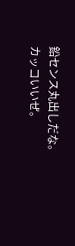鉛センス丸出しだな。
カッコいいぜ。